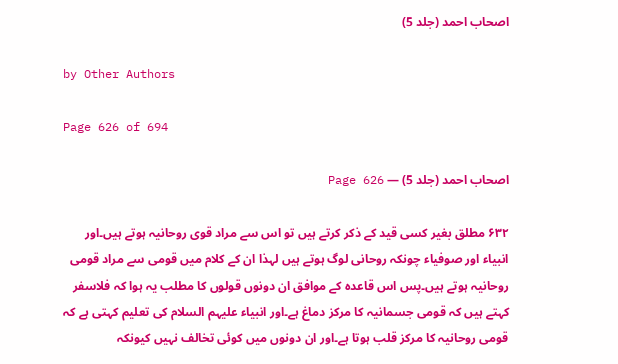اصحاب احمد (جلد 5)

by Other Authors

Page 626 of 694

اصحاب احمد (جلد 5) — Page 626

۶۳۲ مطلق بغیر کسی قید کے ذکر کرتے ہیں تو اس سے مراد قوی روحانیہ ہوتے ہیں۔اور انبیاء اور صوفیاء چونکہ روحانی لوگ ہوتے ہیں لہذا ان کے کلام میں قومی سے مراد قومی روحانیہ ہوتے ہیں۔پس اس قاعدہ کے موافق ان دونوں قولوں کا مطلب یہ ہوا کہ فلاسفر کہتے ہیں کہ قومی جسمانیہ کا مرکز دماغ ہے۔اور انبیاء علیہم السلام کی تعلیم کہتی ہے کہ قومی روحانیہ کا مرکز قلب ہوتا ہے۔اور ان دونوں میں کوئی تخالف نہیں کیونکہ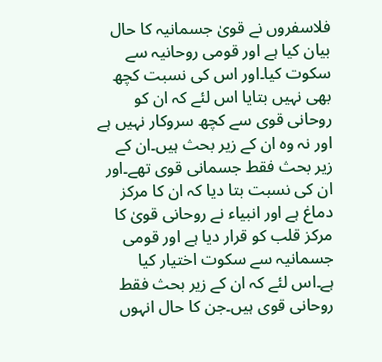فلاسفروں نے قویٰ جسمانیہ کا حال بیان کیا ہے اور قومی روحانیہ سے سکوت کیا۔اور اس کی نسبت کچھ بھی نہیں بتایا اس لئے کہ ان کو روحانی قوی سے کچھ سروکار نہیں ہے اور نہ وہ ان کے زیر بحث ہیں۔ان کے زیر بحث فقط جسمانی قوی تھے۔اور ان کی نسبت بتا دیا کہ ان کا مرکز دماغ ہے اور انبیاء نے روحانی قویٰ کا مرکز قلب کو قرار دیا ہے اور قومی جسمانیہ سے سکوت اختیار کیا ہے۔اس لئے کہ ان کے زیر بحث فقط روحانی قوی ہیں۔جن کا حال انہوں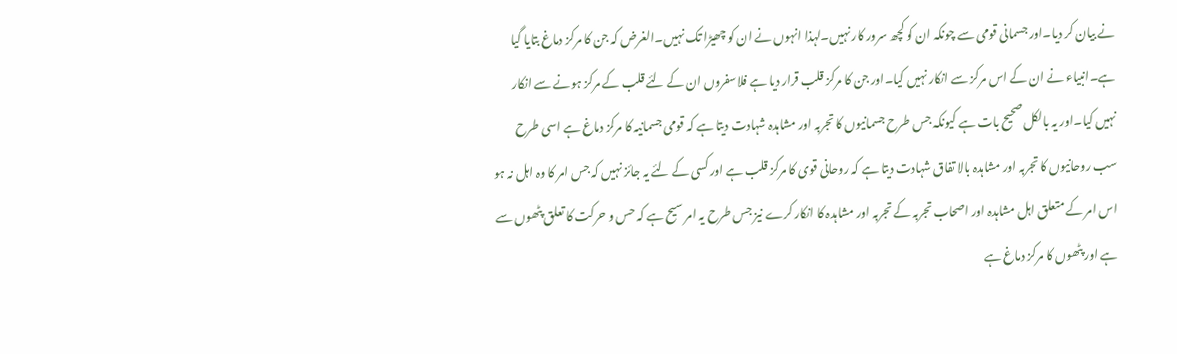نے بیان کر دیا۔اور جسمانی قومی سے چونکہ ان کو کچھ سرور کار نہیں۔لہذا انہوں نے ان کو چھیڑا تک نہیں۔الغرض کہ جن کا مرکز دماغ بتایا گیا ہے۔انبیاء نے ان کے اس مرکز سے انکار نہیں کیا۔اور جن کا مرکز قلب قرار دیا ہے فلاسفروں ان کے لئے قلب کے مرکز ہونے سے انکار نہیں کیا۔اور یہ بالکل صحیح بات ہے کیونکہ جس طرح جسمانیوں کا تجربہ اور مشاہدہ شہادت دیتا ہے کہ قومی جسمانیہ کا مرکز دماغ ہے اسی طرح سب روحانیوں کا تجربہ اور مشاہدہ بالا تفاق شہادت دیتا ہے کہ روحانی قوی کا مرکز قلب ہے اور کسی کے لئے یہ جائز نہیں کہ جس امر کا وہ اہل نہ ہو اس امر کے متعلق اہل مشاہدہ اور اصحاب تجربہ کے تجربہ اور مشاہدہ کا انکار کرے نیز جس طرح یہ امر سیح ہے کہ حس و حرکت کا تعلق پٹھوں سے ہے اور پٹھوں کا مرکز دماغ ہے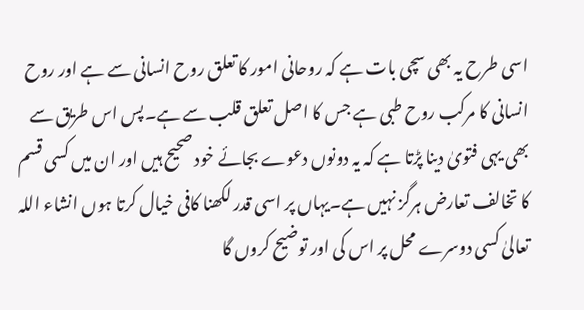اسی طرح یہ بھی سچی بات ہے کہ روحانی امور کا تعلق روح انسانی سے ہے اور روح انسانی کا مرکب روح طبی ہے جس کا اصل تعلق قلب سے ہے۔پس اس طریق سے بھی یہی فتویٰ دینا پڑتا ہے کہ یہ دونوں دعوے بجائے خود صحیح ہیں اور ان میں کسی قسم کا تخالف تعارض ہرگز نہیں ہے۔یہاں پر اسی قدر لکھنا کافی خیال کرتا ہوں انشاء اللہ تعالیٰ کسی دوسرے محل پر اس کی اور توضیح کروں گا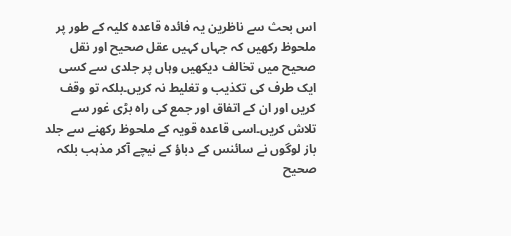اس بحث سے ناظرین یہ فائدہ قاعدہ کلیہ کے طور پر ملحوظ رکھیں کہ جہاں کہیں عقل صحیح اور نقل صحیح میں تخالف دیکھیں وہاں پر جلدی سے کسی ایک طرف کی تکذیب و تغلیط نہ کریں۔بلکہ تو وقف کریں اور ان کے اتفاق اور جمع کی راہ بڑی غور سے تلاش کریں۔اسی قاعدہ قویہ کے ملحوظ رکھنے سے جلد باز لوگوں نے سائنس کے دباؤ کے نیچے آکر مذہب بلکہ صحیح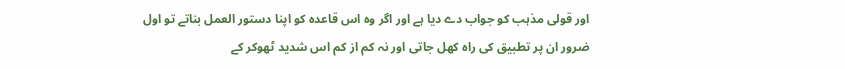اور قولی مذہب کو جواب دے دیا ہے اور اگر وہ اس قاعدہ کو اپنا دستور العمل بناتے تو اول ضرور ان پر تطبیق کی راہ کھل جاتی اور نہ کم از کم اس شدید ٹھوکر کے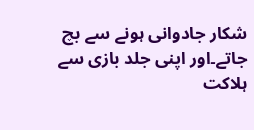شکار جادوانی ہونے سے بچ جاتے۔اور اپنی جلد بازی سے ہلاکت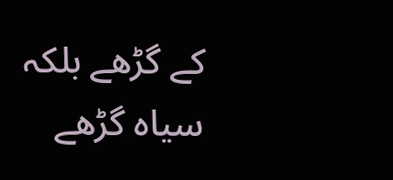کے گڑھے بلکہ سیاہ گڑھے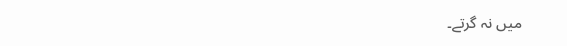میں نہ گرتے۔